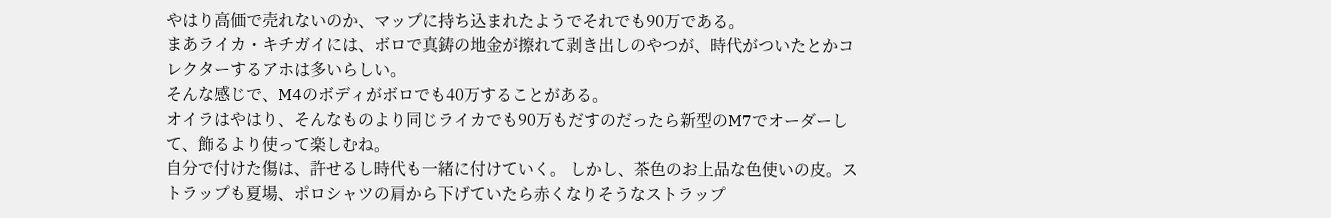やはり高価で売れないのか、マップに持ち込まれたようでそれでも90万である。
まあライカ・キチガイには、ボロで真鋳の地金が擦れて剥き出しのやつが、時代がついたとかコレクターするアホは多いらしい。
そんな感じで、M4のボディがボロでも40万することがある。
オイラはやはり、そんなものより同じライカでも90万もだすのだったら新型のM7でオーダーして、飾るより使って楽しむね。
自分で付けた傷は、許せるし時代も一緒に付けていく。 しかし、茶色のお上品な色使いの皮。ストラップも夏場、ポロシャツの肩から下げていたら赤くなりそうなストラップ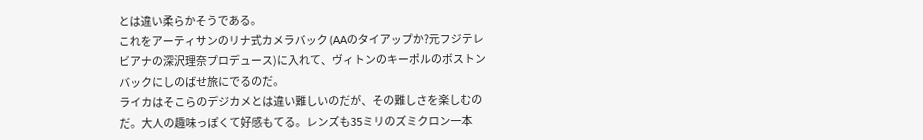とは違い柔らかそうである。
これをアーティサンのリナ式カメラバック (AAのタイアップか?元フジテレビアナの深沢理奈プロデュース)に入れて、ヴィトンのキーポルのボストンバックにしのばせ旅にでるのだ。
ライカはそこらのデジカメとは違い難しいのだが、その難しさを楽しむのだ。大人の趣味っぽくて好感もてる。レンズも35ミリのズミクロン一本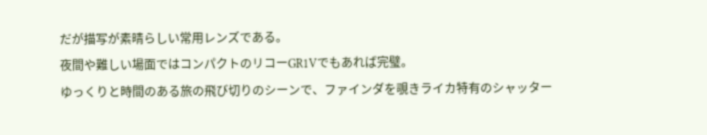だが描写が素晴らしい常用レンズである。
夜間や難しい場面ではコンパクトのリコーGR1Vでもあれば完璧。
ゆっくりと時間のある旅の飛び切りのシーンで、ファインダを覗きライカ特有のシャッター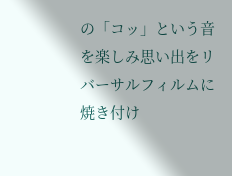の「コッ」という音を楽しみ思い出をリバーサルフィルムに焼き付け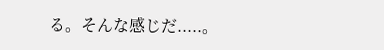る。そんな感じだ.....。